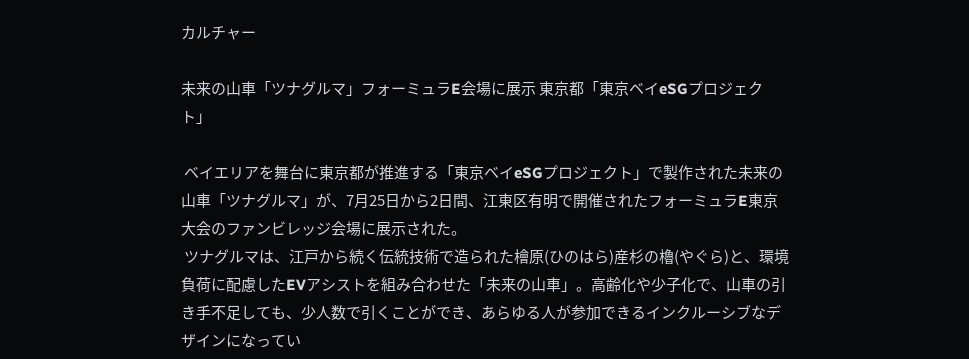カルチャー

未来の山車「ツナグルマ」フォーミュラE会場に展示 東京都「東京ベイeSGプロジェクト」

 ベイエリアを舞台に東京都が推進する「東京ベイeSGプロジェクト」で製作された未来の山車「ツナグルマ」が、7月25日から2日間、江東区有明で開催されたフォーミュラE東京大会のファンビレッジ会場に展示された。
 ツナグルマは、江戸から続く伝統技術で造られた檜原(ひのはら)産杉の櫓(やぐら)と、環境負荷に配慮したEVアシストを組み合わせた「未来の山車」。高齢化や少子化で、山車の引き手不足しても、少人数で引くことができ、あらゆる人が参加できるインクルーシブなデザインになってい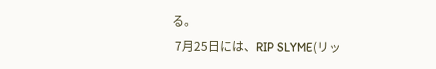る。
 7月25日には、RIP SLYME(リッ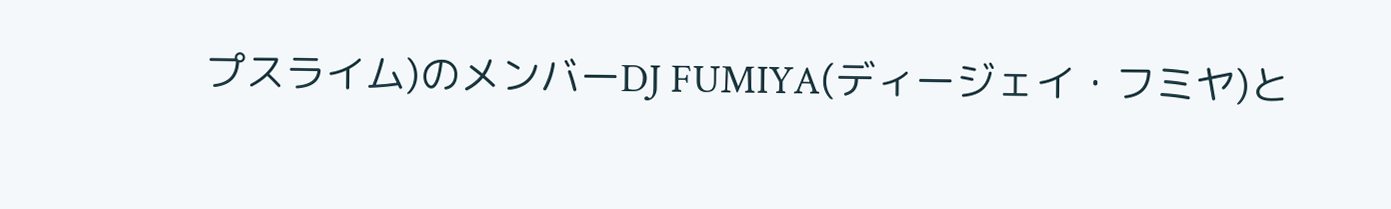プスライム)のメンバーDJ FUMIYA(ディージェイ・フミヤ)と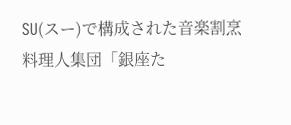SU(スー)で構成された音楽割烹料理人集団「銀座た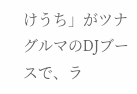けうち」がツナグルマのDJブースで、ラ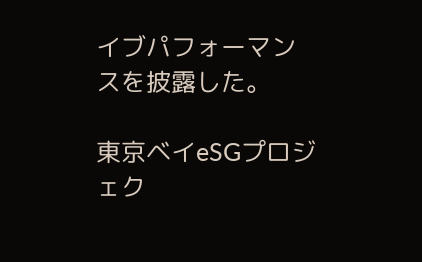イブパフォーマンスを披露した。

東京ベイeSGプロジェク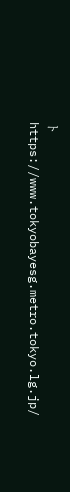ト
https://www.tokyobayesg.metro.tokyo.lg.jp/